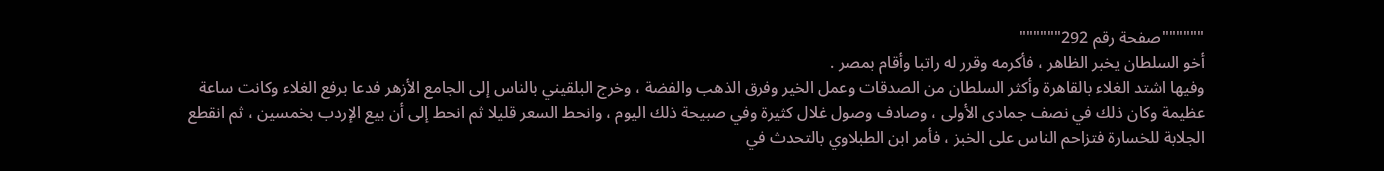""""""صفحة رقم 292""""""
أخو السلطان يخبر الظاهر ، فأكرمه وقرر له راتبا وأقام بمصر .
وفيها اشتد الغلاء بالقاهرة وأكثر السلطان من الصدقات وعمل الخير وفرق الذهب والفضة ، وخرج البلقيني بالناس إلى الجامع الأزهر فدعا برفع الغلاء وكانت ساعة عظيمة وكان ذلك في نصف جمادى الأولى ، وصادف وصول غلال كثيرة وفي صبيحة ذلك اليوم ، وانحط السعر قليلا ثم انحط إلى أن بيع الإردب بخمسين ، ثم انقطع الجلابة للخسارة فتزاحم الناس على الخبز ، فأمر ابن الطبلاوي بالتحدث في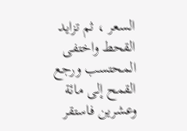السعر ، ثم تزايد القحط واختفى المحتسب ورجع القمح إلى مائة وعشرين فاستقر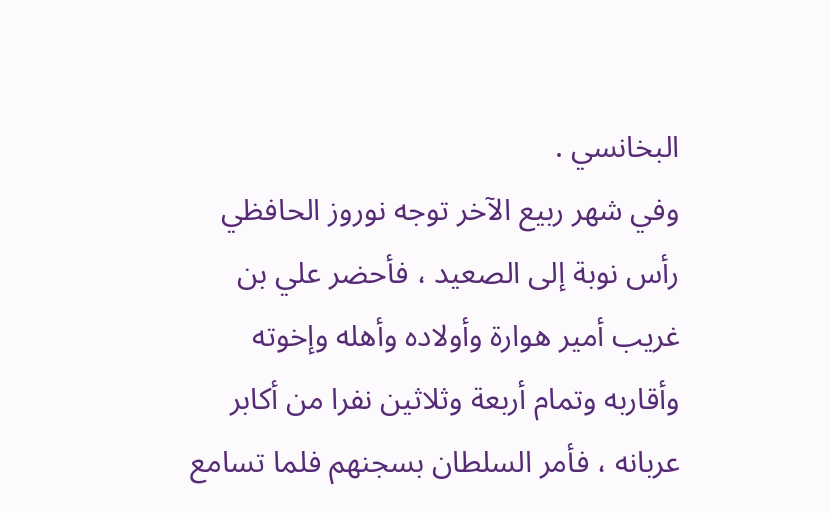البخانسي .
وفي شهر ربيع الآخر توجه نوروز الحافظي رأس نوبة إلى الصعيد ، فأحضر علي بن غريب أمير هوارة وأولاده وأهله وإخوته وأقاربه وتمام أربعة وثلاثين نفرا من أكابر عربانه ، فأمر السلطان بسجنهم فلما تسامع